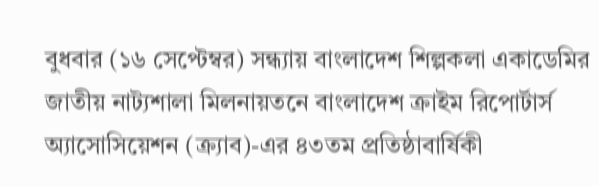বুধবার (১৬ সেপ্টেম্বর) সন্ধ্যায় বাংলাদেশ শিল্পকলা একাডেমির জাতীয় নাট্যশালা মিলনায়তনে বাংলাদেশ ক্রাইম রিপোর্টার্স অ্যাসোসিয়েশন (ক্র্যাব)-এর ৪৩তম প্রতিষ্ঠাবার্ষিকী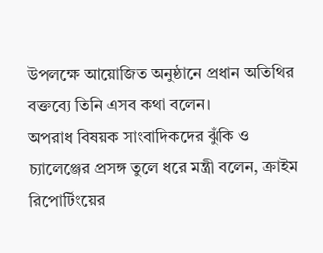উপলক্ষে আয়োজিত অনুষ্ঠানে প্রধান অতিথির বক্তব্যে তিনি এসব কথা বলেন।
অপরাধ বিষয়ক সাংবাদিকদের ঝুঁকি ও চ্যালেঞ্জের প্রসঙ্গ তুলে ধরে মন্ত্রী বলেন, ক্রাইম রিপোর্টিংয়ের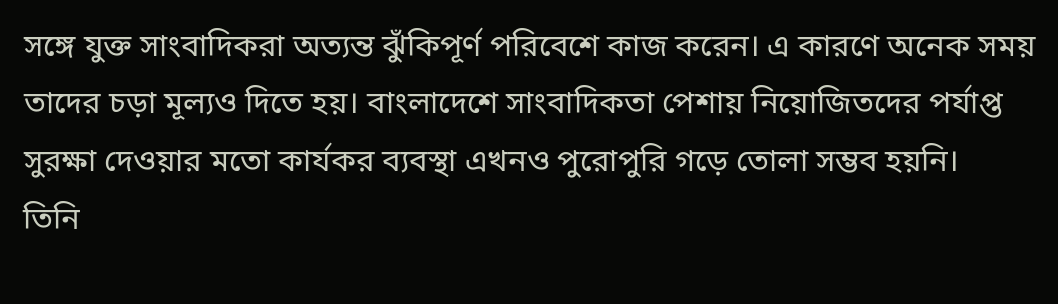সঙ্গে যুক্ত সাংবাদিকরা অত্যন্ত ঝুঁকিপূর্ণ পরিবেশে কাজ করেন। এ কারণে অনেক সময় তাদের চড়া মূল্যও দিতে হয়। বাংলাদেশে সাংবাদিকতা পেশায় নিয়োজিতদের পর্যাপ্ত সুরক্ষা দেওয়ার মতো কার্যকর ব্যবস্থা এখনও পুরোপুরি গড়ে তোলা সম্ভব হয়নি।
তিনি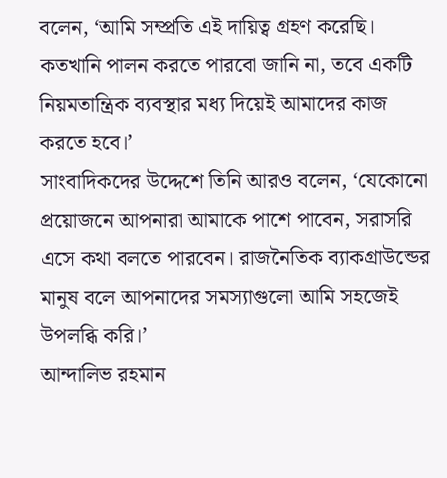বলেন, ‘আমি সম্প্রতি এই দায়িত্ব গ্রহণ করেছি। কতখানি পালন করতে পারবো জানি না, তবে একটি নিয়মতান্ত্রিক ব্যবস্থার মধ্য দিয়েই আমাদের কাজ করতে হবে।’
সাংবাদিকদের উদ্দেশে তিনি আরও বলেন, ‘যেকোনো প্রয়োজনে আপনারা আমাকে পাশে পাবেন, সরাসরি এসে কথা বলতে পারবেন। রাজনৈতিক ব্যাকগ্রাউন্ডের মানুষ বলে আপনাদের সমস্যাগুলো আমি সহজেই উপলব্ধি করি।’
আন্দালিভ রহমান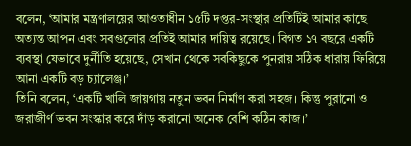বলেন, ‘আমার মন্ত্রণালয়ের আওতাধীন ১৫টি দপ্তর-সংস্থার প্রতিটিই আমার কাছে অত্যন্ত আপন এবং সবগুলোর প্রতিই আমার দায়িত্ব রয়েছে। বিগত ১৭ বছরে একটি ব্যবস্থা যেভাবে দুর্নীতি হয়েছে, সেখান থেকে সবকিছুকে পুনরায় সঠিক ধারায় ফিরিয়ে আনা একটি বড় চ্যালেঞ্জ।’
তিনি বলেন, ‘একটি খালি জায়গায় নতুন ভবন নির্মাণ করা সহজ। কিন্তু পুরানো ও জরাজীর্ণ ভবন সংস্কার করে দাঁড় করানো অনেক বেশি কঠিন কাজ।’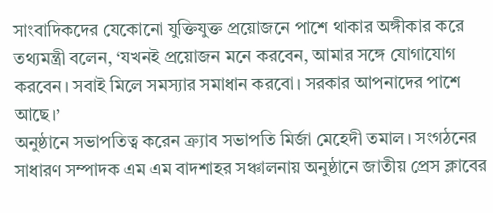সাংবাদিকদের যেকোনো যুক্তিযুক্ত প্রয়োজনে পাশে থাকার অঙ্গীকার করে তথ্যমন্ত্রী বলেন, ‘যখনই প্রয়োজন মনে করবেন, আমার সঙ্গে যোগাযোগ করবেন। সবাই মিলে সমস্যার সমাধান করবো। সরকার আপনাদের পাশে আছে।’
অনুষ্ঠানে সভাপতিত্ব করেন ক্র্যাব সভাপতি মির্জা মেহেদী তমাল। সংগঠনের সাধারণ সম্পাদক এম এম বাদশাহর সঞ্চালনায় অনুষ্ঠানে জাতীয় প্রেস ক্লাবের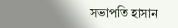সভাপতি হাসান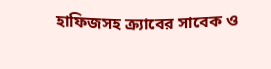হাফিজসহ ক্র্যাবের সাবেক ও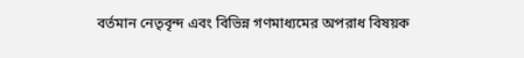বর্তমান নেতৃবৃন্দ এবং বিভিন্ন গণমাধ্যমের অপরাধ বিষয়ক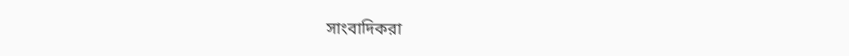সাংবাদিকরা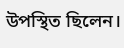উপস্থিত ছিলেন।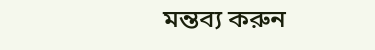মন্তব্য করুন